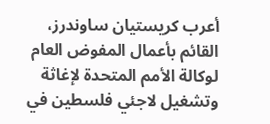أعرب كريستيان ساوندرز، القائم بأعمال المفوض العام لوكالة الأمم المتحدة لإغاثة وتشغيل لاجئي فلسطين في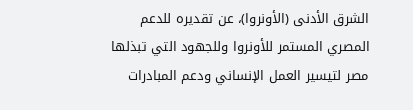الشرق الأدنى (الأونروا)، عن تقديره للدعم المصري المستمر للأونروا وللجهود التي تبذلها مصر لتيسير العمل الإنساني ودعم المبادرات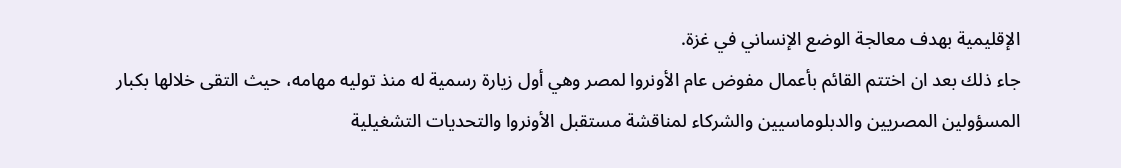الإقليمية بهدف معالجة الوضع الإنساني في غزة.
جاء ذلك بعد ان اختتم القائم بأعمال مفوض عام الأونروا لمصر وهي أول زيارة رسمية له منذ توليه مهامه، حيث التقى خلالها بكبار المسؤولين المصريين والدبلوماسيين والشركاء لمناقشة مستقبل الأونروا والتحديات التشغيلية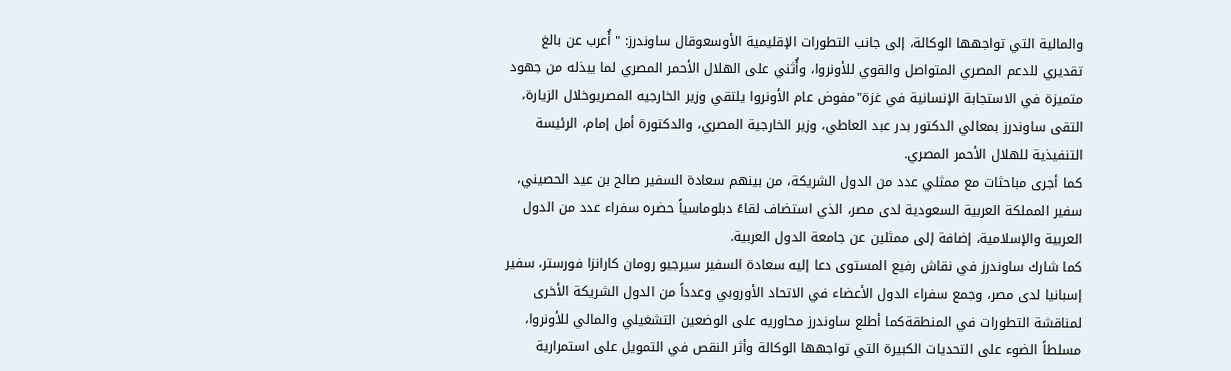والمالية التي تواجهها الوكالة، إلى جانب التطورات الإقليمية الأوسعوقال ساوندرز: " أُعرب عن بالغ تقديري للدعم المصري المتواصل والقوي للأونروا، وأُثني على الهلال الأحمر المصري لما يبذله من جهود متميزة في الاستجابة الإنسانية في غزة"مفوض عام الأونروا يلتقي وزير الخارجيه المصريوخلال الزيارة، التقى ساوندرز بمعالي الدكتور بدر عبد العاطي، وزير الخارجية المصري، والدكتورة أمل إمام، الرئيسة التنفيذية للهلال الأحمر المصري.
كما أجرى مباحثات مع ممثلي عدد من الدول الشريكة، من بينهم سعادة السفير صالح بن عيد الحصيني، سفير المملكة العربية السعودية لدى مصر، الذي استضاف لقاءً دبلوماسياً حضره سفراء عدد من الدول العربية والإسلامية، إضافة إلى ممثلين عن جامعة الدول العربية.
كما شارك ساوندرز في نقاش رفيع المستوى دعا إليه سعادة السفير سيرجيو رومان كارانزا فورستر، سفير إسبانيا لدى مصر، وجمع سفراء الدول الأعضاء في الاتحاد الأوروبي وعدداً من الدول الشريكة الأخرى لمناقشة التطورات في المنطقةكما أطلع ساوندرز محاوريه على الوضعين التشغيلي والمالي للأونروا، مسلطاً الضوء على التحديات الكبيرة التي تواجهها الوكالة وأثر النقص في التمويل على استمرارية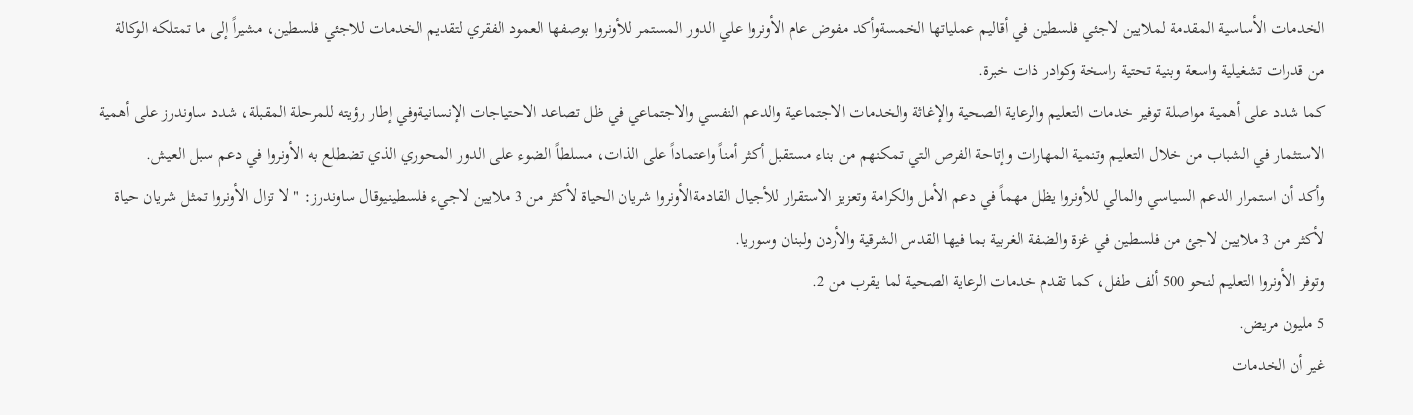الخدمات الأساسية المقدمة لملايين لاجئي فلسطين في أقاليم عملياتها الخمسةوأكد مفوض عام الأونروا علي الدور المستمر للأونروا بوصفها العمود الفقري لتقديم الخدمات للاجئي فلسطين، مشيراً إلى ما تمتلكه الوكالة من قدرات تشغيلية واسعة وبنية تحتية راسخة وكوادر ذات خبرة.
كما شدد على أهمية مواصلة توفير خدمات التعليم والرعاية الصحية والإغاثة والخدمات الاجتماعية والدعم النفسي والاجتماعي في ظل تصاعد الاحتياجات الإنسانيةوفي إطار رؤيته للمرحلة المقبلة، شدد ساوندرز على أهمية الاستثمار في الشباب من خلال التعليم وتنمية المهارات وإتاحة الفرص التي تمكنهم من بناء مستقبل أكثر أمناً واعتماداً على الذات، مسلطاً الضوء على الدور المحوري الذي تضطلع به الأونروا في دعم سبل العيش.
وأكد أن استمرار الدعم السياسي والمالي للأونروا يظل مهماً في دعم الأمل والكرامة وتعزيز الاستقرار للأجيال القادمةالأونروا شريان الحياة لأكثر من 3 ملايين لاجيء فلسطينيوقال ساوندرز: " لا تزال الأونروا تمثل شريان حياة لأكثر من 3 ملايين لاجئ من فلسطين في غزة والضفة الغربية بما فيها القدس الشرقية والأردن ولبنان وسوريا.
وتوفر الأونروا التعليم لنحو 500 ألف طفل، كما تقدم خدمات الرعاية الصحية لما يقرب من 2.
5 مليون مريض.
غير أن الخدمات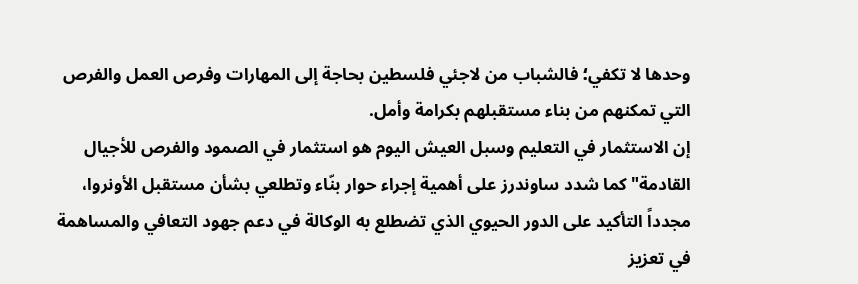وحدها لا تكفي؛ فالشباب من لاجئي فلسطين بحاجة إلى المهارات وفرص العمل والفرص التي تمكنهم من بناء مستقبلهم بكرامة وأمل.
إن الاستثمار في التعليم وسبل العيش اليوم هو استثمار في الصمود والفرص للأجيال القادمة"كما شدد ساوندرز على أهمية إجراء حوار بنّاء وتطلعي بشأن مستقبل الأونروا، مجدداً التأكيد على الدور الحيوي الذي تضطلع به الوكالة في دعم جهود التعافي والمساهمة في تعزيز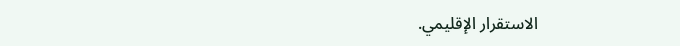الاستقرار الإقليمي.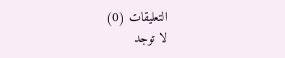التعليقات (0)
لا توجد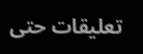تعليقات حتى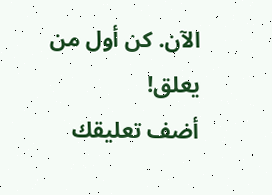الآن. كن أول من يعلق!
أضف تعليقك